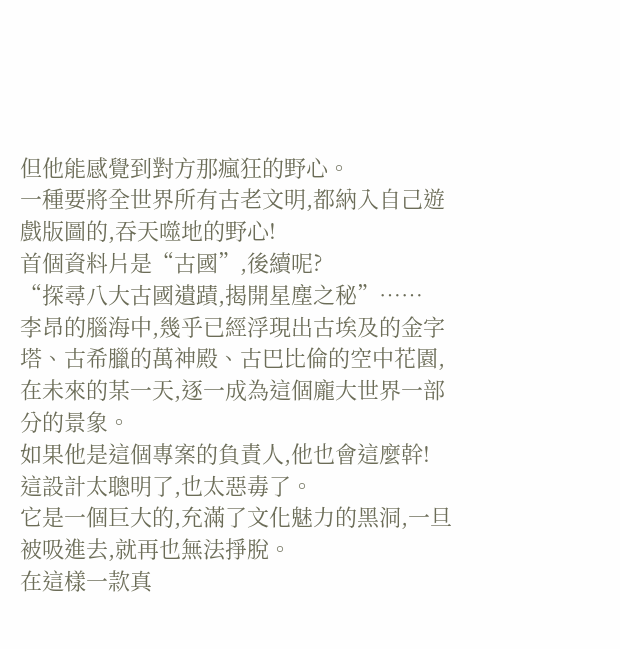但他能感覺到對方那瘋狂的野心。
一種要將全世界所有古老文明,都納入自己遊戲版圖的,吞天噬地的野心!
首個資料片是“古國”,後續呢?
“探尋八大古國遺蹟,揭開星塵之秘”……
李昂的腦海中,幾乎已經浮現出古埃及的金字塔、古希臘的萬神殿、古巴比倫的空中花園,在未來的某一天,逐一成為這個龐大世界一部分的景象。
如果他是這個專案的負責人,他也會這麼幹!
這設計太聰明了,也太惡毒了。
它是一個巨大的,充滿了文化魅力的黑洞,一旦被吸進去,就再也無法掙脫。
在這樣一款真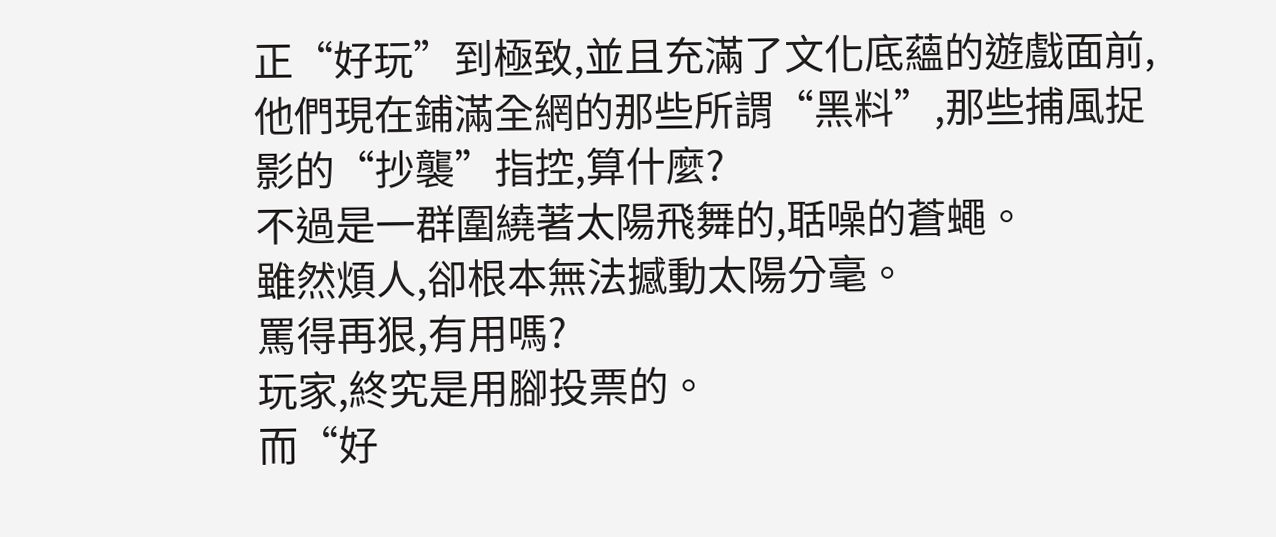正“好玩”到極致,並且充滿了文化底蘊的遊戲面前,他們現在鋪滿全網的那些所謂“黑料”,那些捕風捉影的“抄襲”指控,算什麼?
不過是一群圍繞著太陽飛舞的,聒噪的蒼蠅。
雖然煩人,卻根本無法撼動太陽分毫。
罵得再狠,有用嗎?
玩家,終究是用腳投票的。
而“好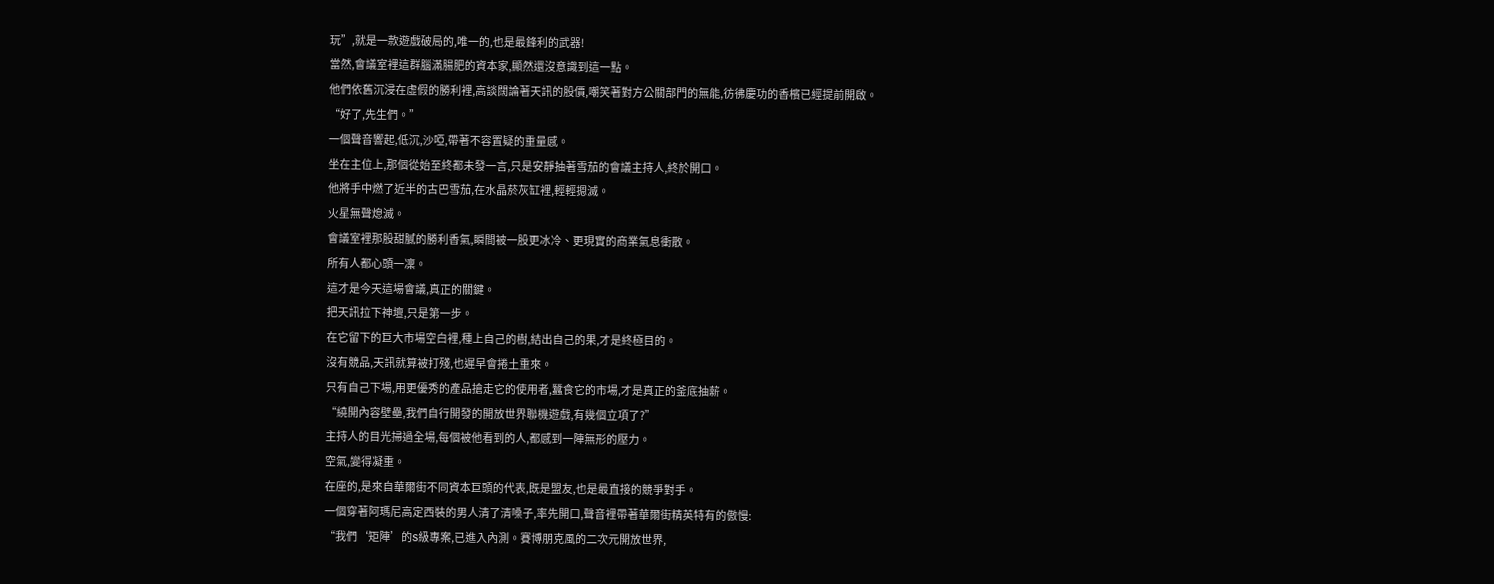玩”,就是一款遊戲破局的,唯一的,也是最鋒利的武器!
當然,會議室裡這群腦滿腸肥的資本家,顯然還沒意識到這一點。
他們依舊沉浸在虛假的勝利裡,高談闊論著天訊的股價,嘲笑著對方公關部門的無能,彷彿慶功的香檳已經提前開啟。
“好了,先生們。”
一個聲音響起,低沉,沙啞,帶著不容置疑的重量感。
坐在主位上,那個從始至終都未發一言,只是安靜抽著雪茄的會議主持人,終於開口。
他將手中燃了近半的古巴雪茄,在水晶菸灰缸裡,輕輕摁滅。
火星無聲熄滅。
會議室裡那股甜膩的勝利香氣,瞬間被一股更冰冷、更現實的商業氣息衝散。
所有人都心頭一凜。
這才是今天這場會議,真正的關鍵。
把天訊拉下神壇,只是第一步。
在它留下的巨大市場空白裡,種上自己的樹,結出自己的果,才是終極目的。
沒有競品,天訊就算被打殘,也遲早會捲土重來。
只有自己下場,用更優秀的產品搶走它的使用者,蠶食它的市場,才是真正的釜底抽薪。
“繞開內容壁壘,我們自行開發的開放世界聯機遊戲,有幾個立項了?”
主持人的目光掃過全場,每個被他看到的人,都感到一陣無形的壓力。
空氣,變得凝重。
在座的,是來自華爾街不同資本巨頭的代表,既是盟友,也是最直接的競爭對手。
一個穿著阿瑪尼高定西裝的男人清了清嗓子,率先開口,聲音裡帶著華爾街精英特有的傲慢:
“我們‘矩陣’的S級專案,已進入內測。賽博朋克風的二次元開放世界,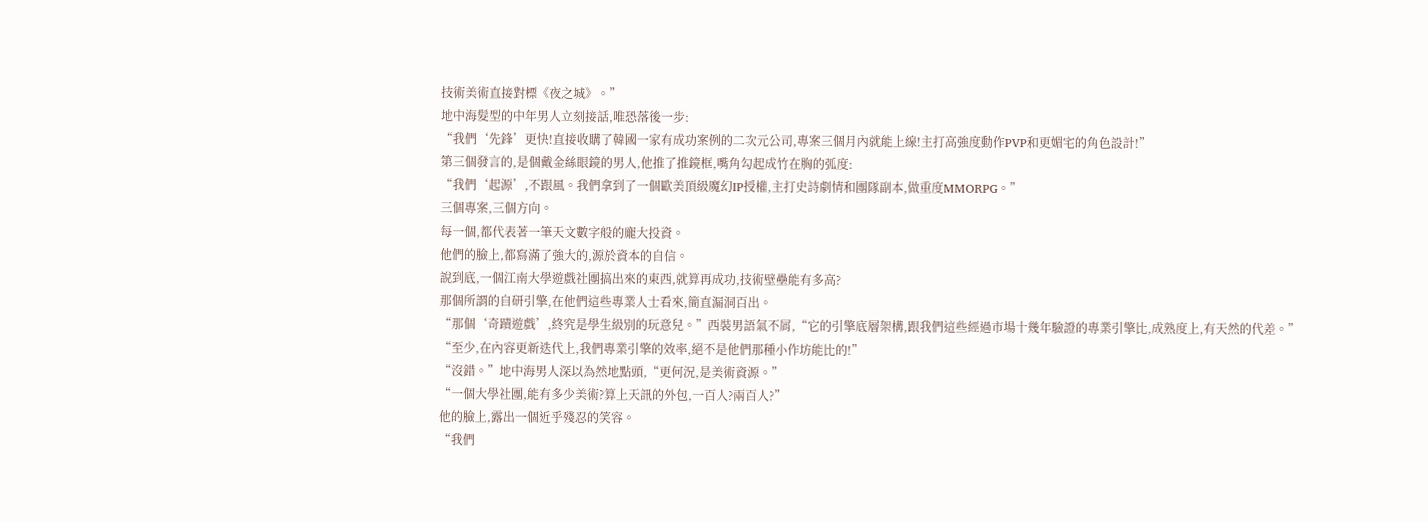技術美術直接對標《夜之城》。”
地中海髮型的中年男人立刻接話,唯恐落後一步:
“我們‘先鋒’更快!直接收購了韓國一家有成功案例的二次元公司,專案三個月內就能上線!主打高強度動作PVP和更媚宅的角色設計!”
第三個發言的,是個戴金絲眼鏡的男人,他推了推鏡框,嘴角勾起成竹在胸的弧度:
“我們‘起源’,不跟風。我們拿到了一個歐美頂級魔幻IP授權,主打史詩劇情和團隊副本,做重度MMORPG。”
三個專案,三個方向。
每一個,都代表著一筆天文數字般的龐大投資。
他們的臉上,都寫滿了強大的,源於資本的自信。
說到底,一個江南大學遊戲社團搞出來的東西,就算再成功,技術壁壘能有多高?
那個所謂的自研引擎,在他們這些專業人士看來,簡直漏洞百出。
“那個‘奇蹟遊戲’,終究是學生級別的玩意兒。”西裝男語氣不屑,“它的引擎底層架構,跟我們這些經過市場十幾年驗證的專業引擎比,成熟度上,有天然的代差。”
“至少,在內容更新迭代上,我們專業引擎的效率,絕不是他們那種小作坊能比的!”
“沒錯。”地中海男人深以為然地點頭,“更何況,是美術資源。”
“一個大學社團,能有多少美術?算上天訊的外包,一百人?兩百人?”
他的臉上,露出一個近乎殘忍的笑容。
“我們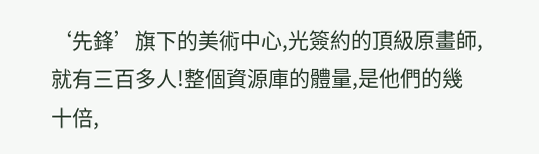‘先鋒’旗下的美術中心,光簽約的頂級原畫師,就有三百多人!整個資源庫的體量,是他們的幾十倍,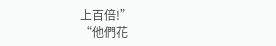上百倍!”
“他們花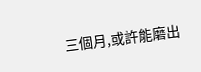三個月,或許能磨出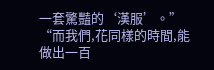一套驚豔的‘漢服’。”
“而我們,花同樣的時間,能做出一百